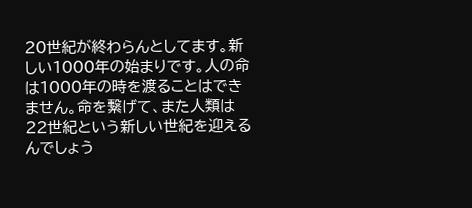20世紀が終わらんとしてます。新しい1000年の始まりです。人の命は1000年の時を渡ることはできません。命を繋げて、また人類は22世紀という新しい世紀を迎えるんでしょう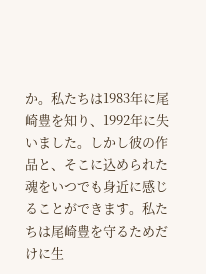か。私たちは1983年に尾崎豊を知り、1992年に失いました。しかし彼の作品と、そこに込められた魂をいつでも身近に感じることができます。私たちは尾崎豊を守るためだけに生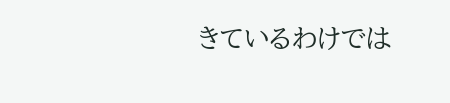きているわけでは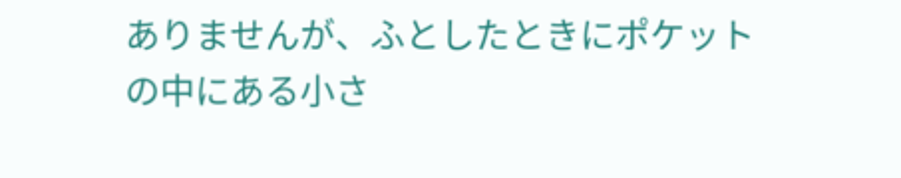ありませんが、ふとしたときにポケットの中にある小さ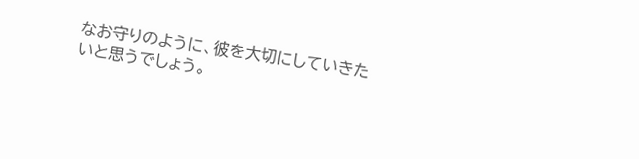なお守りのように、彼を大切にしていきたいと思うでしょう。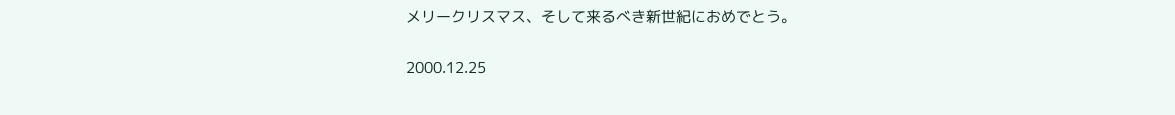メリークリスマス、そして来るべき新世紀におめでとう。

2000.12.25